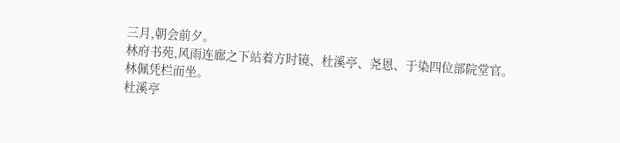三月,朝会前夕。
林府书苑,风雨连廊之下站着方时镜、杜溪亭、尧恩、于染四位部院堂官。
林佩凭栏而坐。
杜溪亭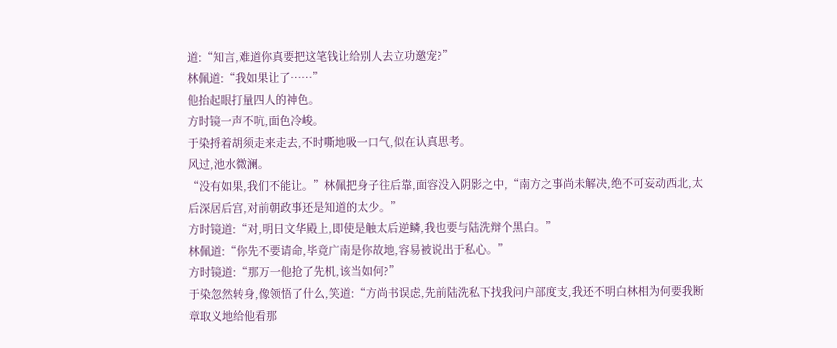道:“知言,难道你真要把这笔钱让给别人去立功邀宠?”
林佩道:“我如果让了……”
他抬起眼打量四人的神色。
方时镜一声不吭,面色冷峻。
于染捋着胡须走来走去,不时嘶地吸一口气,似在认真思考。
风过,池水微澜。
“没有如果,我们不能让。”林佩把身子往后靠,面容没入阴影之中,“南方之事尚未解决,绝不可妄动西北,太后深居后宫,对前朝政事还是知道的太少。”
方时镜道:“对,明日文华殿上,即使是触太后逆鳞,我也要与陆洗辩个黑白。”
林佩道:“你先不要请命,毕竟广南是你故地,容易被说出于私心。”
方时镜道:“那万一他抢了先机,该当如何?”
于染忽然转身,像领悟了什么,笑道:“方尚书误虑,先前陆洗私下找我问户部度支,我还不明白林相为何要我断章取义地给他看那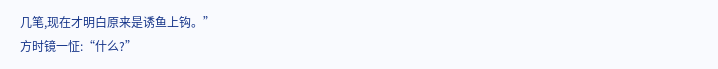几笔,现在才明白原来是诱鱼上钩。”
方时镜一怔:“什么?”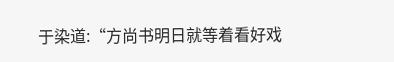于染道:“方尚书明日就等着看好戏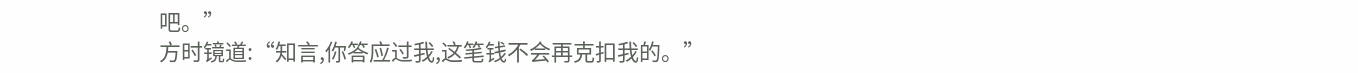吧。”
方时镜道:“知言,你答应过我,这笔钱不会再克扣我的。”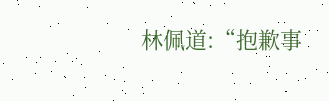林佩道:“抱歉事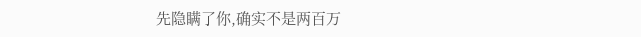先隐瞒了你,确实不是两百万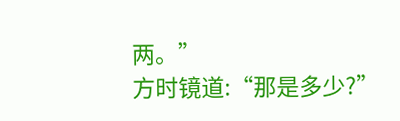两。”
方时镜道:“那是多少?”